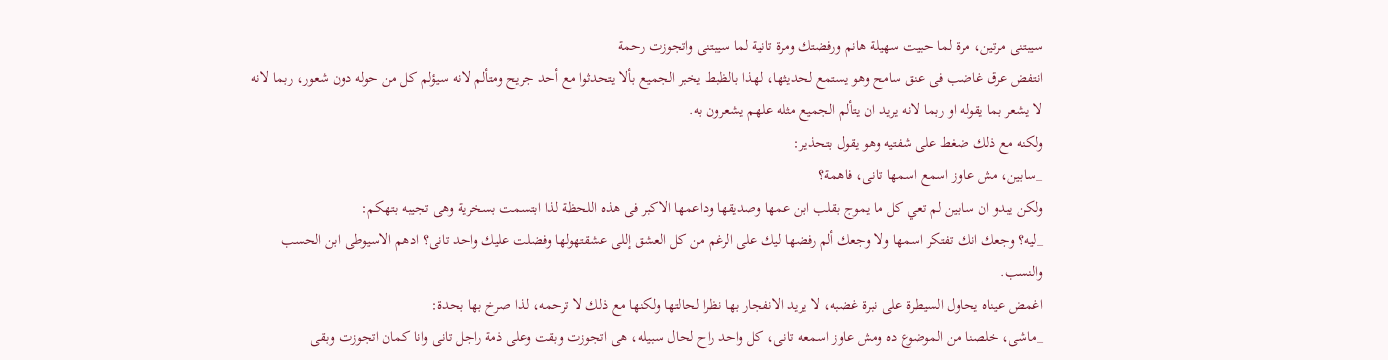سيبتنى مرتين، مرة لما حبيت سهيلة هانم ورفضتك ومرة تانية لما سيبتنى واتجوزت رحمة
انتفض عرق غاضب فى عنق سامح وهو يستمع لحديثها، لهذا بالظبط يخبر الجميع بألا يتحدثوا مع أحد جريح ومتألم لانه سيؤلم كل من حوله دون شعور، ربما لانه لا يشعر بما يقوله او ربما لانه يريد ان يتألم الجميع مثله علهم يشعرون به.
ولكنه مع ذلك ضغط على شفتيه وهو يقول بتحذير:
_سابين، مش عاوز اسمع اسمها تانى، فاهمة؟
ولكن يبدو ان سابين لم تعي كل ما يموج بقلب ابن عمها وصديقها وداعمها الاكبر فى هذه اللحظة لذا ابتسمت بسخرية وهى تجيبه بتهكم:
_ليه؟ وجعك انك تفتكر اسمها ولا وجعك ألم رفضها ليك على الرغم من كل العشق إللى عشقتهولها وفضلت عليك واحد تانى؟ ادهم الاسيوطى ابن الحسب والنسب.
اغمض عيناه يحاول السيطرة على نبرة غضبه، لا يريد الانفجار بها نظرا لحالتها ولكنها مع ذلك لا ترحمه، لذا صرخ بها بحدة:
_ماشى، خلصنا من الموضوع ده ومش عاوز اسمعه تانى، كل واحد راح لحال سبيله، هى اتجوزت وبقت وعلى ذمة راجل تانى وانا كمان اتجوزت وبقى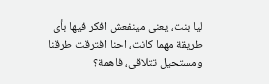ليا بنت، يعنى مينفعش افكر فيها بأى طريقة مهما كانت، احنا افترقت طرقنا ومستحيل تتلاقى، فاهمة؟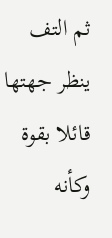ثم التف ينظر جهتها قائلا بقوة وكأنه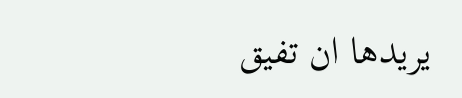يريدها ان تفيق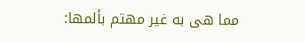مما هى به غير مهتم بألمها: